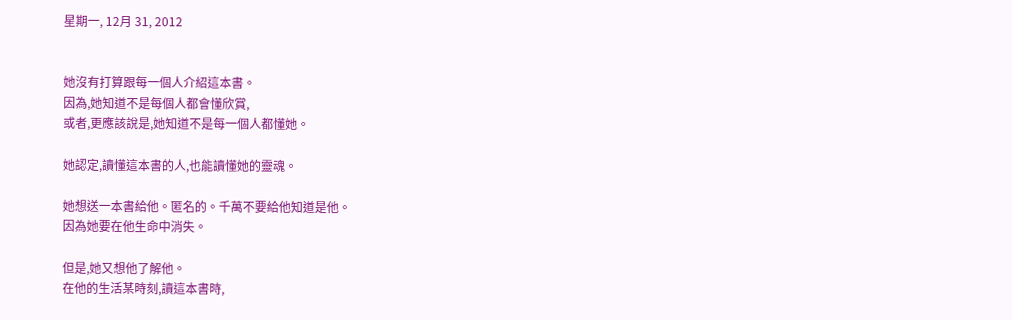星期一, 12月 31, 2012


她沒有打算跟每一個人介紹這本書。
因為,她知道不是每個人都會懂欣賞,
或者,更應該說是,她知道不是每一個人都懂她。

她認定,讀懂這本書的人,也能讀懂她的靈魂。

她想送一本書給他。匿名的。千萬不要給他知道是他。
因為她要在他生命中消失。

但是,她又想他了解他。
在他的生活某時刻,讀這本書時,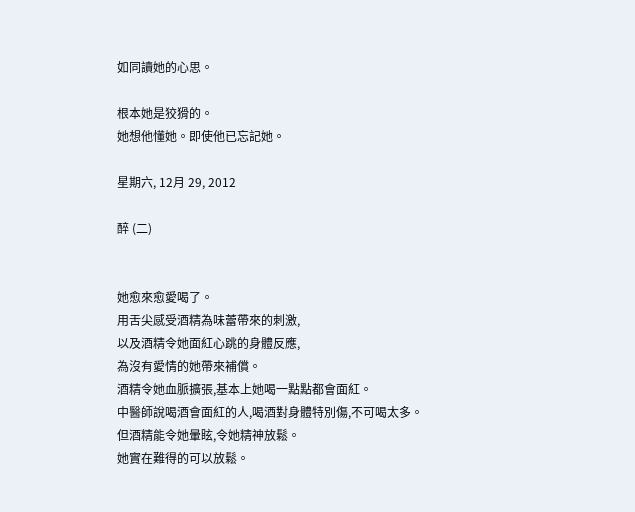如同讀她的心思。

根本她是狡猾的。
她想他懂她。即使他已忘記她。

星期六, 12月 29, 2012

醉 (二)


她愈來愈愛喝了。
用舌尖感受酒精為味蕾帶來的刺激,
以及酒精令她面紅心跳的身體反應,
為沒有愛情的她帶來補償。
酒精令她血脈擴張,基本上她喝一點點都會面紅。
中醫師說喝酒會面紅的人,喝酒對身體特別傷,不可喝太多。
但酒精能令她暈眩,令她精神放鬆。
她實在難得的可以放鬆。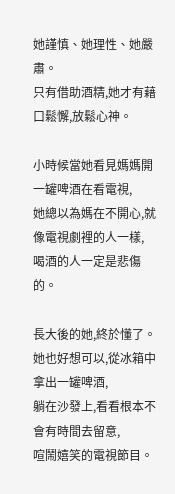她謹慎、她理性、她嚴肅。
只有借助酒精,她才有藉口鬆懈,放鬆心神。

小時候當她看見媽媽開一罐啤酒在看電視,
她總以為媽在不開心,就像電視劇裡的人一樣,
喝酒的人一定是悲傷的。

長大後的她,終於懂了。
她也好想可以,從冰箱中拿出一罐啤酒,
躺在沙發上,看看根本不會有時間去留意,
喧鬧嬉笑的電視節目。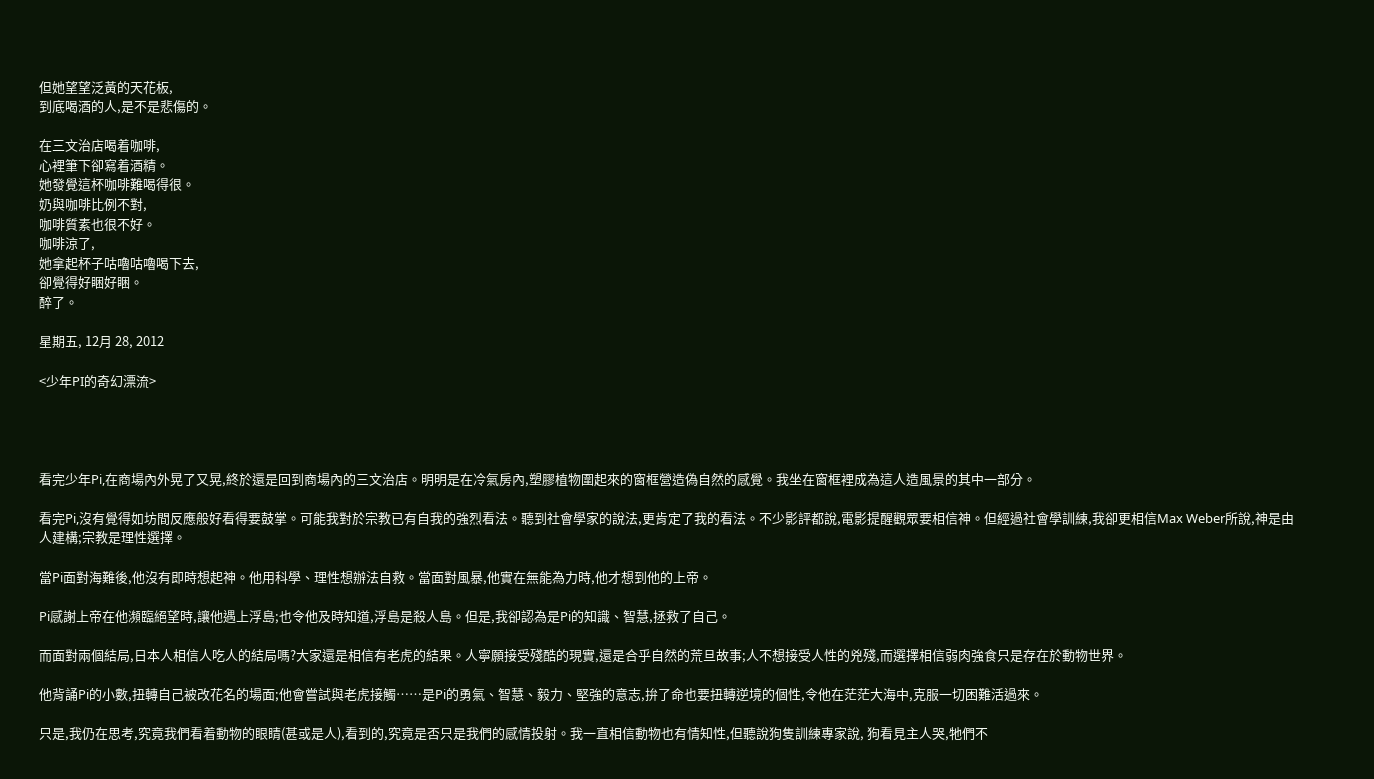但她望望泛黃的天花板,
到底喝酒的人,是不是悲傷的。

在三文治店喝着咖啡,
心裡筆下卻寫着酒精。
她發覺這杯咖啡難喝得很。
奶與咖啡比例不對,
咖啡質素也很不好。
咖啡涼了,
她拿起杯子咕嚕咕嚕喝下去,
卻覺得好睏好睏。
醉了。

星期五, 12月 28, 2012

<少年PI的奇幻漂流>




看完少年Pi,在商場內外晃了又晃,終於還是回到商場內的三文治店。明明是在冷氣房內,塑膠植物圍起來的窗框營造偽自然的感覺。我坐在窗框裡成為這人造風景的其中一部分。

看完Pi,沒有覺得如坊間反應般好看得要鼓掌。可能我對於宗教已有自我的強烈看法。聽到社會學家的說法,更肯定了我的看法。不少影評都說,電影提醒觀眾要相信神。但經過社會學訓練,我卻更相信Max Weber所說,神是由人建構;宗教是理性選擇。

當Pi面對海難後,他沒有即時想起神。他用科學、理性想辦法自救。當面對風暴,他實在無能為力時,他才想到他的上帝。

Pi感謝上帝在他瀕臨絕望時,讓他遇上浮島;也令他及時知道,浮島是殺人島。但是,我卻認為是Pi的知識、智慧,拯救了自己。

而面對兩個結局,日本人相信人吃人的結局嗎?大家還是相信有老虎的結果。人寧願接受殘酷的現實,還是合乎自然的荒旦故事;人不想接受人性的兇殘,而選擇相信弱肉強食只是存在於動物世界。

他背誦Pi的小數,扭轉自己被改花名的場面;他會嘗試與老虎接觸……是Pi的勇氣、智慧、毅力、堅強的意志,拚了命也要扭轉逆境的個性,令他在茫茫大海中,克服一切困難活過來。

只是,我仍在思考,究竟我們看着動物的眼睛(甚或是人),看到的,究竟是否只是我們的感情投射。我一直相信動物也有情知性,但聽說狗隻訓練專家說, 狗看見主人哭,牠們不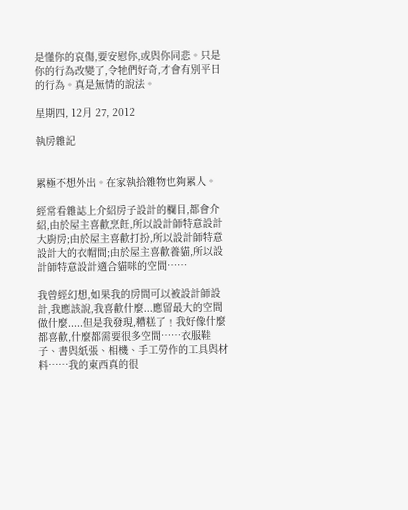是懂你的哀傷,要安慰你,或與你同悲。只是你的行為改變了,令牠們好奇,才會有別平日的行為。真是無情的說法。

星期四, 12月 27, 2012

執房雜記


累極不想外出。在家執拾雜物也夠累人。

經常看雜誌上介紹房子設計的欄目,都會介紹,由於屋主喜歡烹飪,所以設計師特意設計大廚房;由於屋主喜歡打扮,所以設計師特意設計大的衣帽間;由於屋主喜歡養貓,所以設計師特意設計適合貓咪的空間……

我曾經幻想,如果我的房間可以被設計師設計,我應該說,我喜歡什麼...應留最大的空間做什麼.....但是我發現,糟糕了﹗我好像什麼都喜歡,什麼都需要很多空間……衣服鞋子、書與紙張、相機、手工勞作的工具與材料……我的東西真的很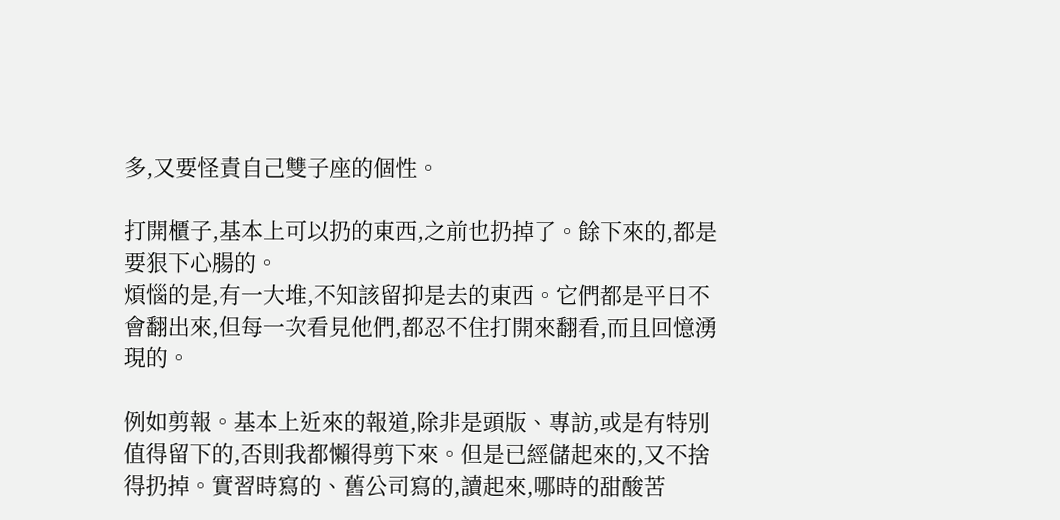多,又要怪責自己雙子座的個性。

打開櫃子,基本上可以扔的東西,之前也扔掉了。餘下來的,都是要狠下心腸的。
煩惱的是,有一大堆,不知該留抑是去的東西。它們都是平日不會翻出來,但每一次看見他們,都忍不住打開來翻看,而且回憶湧現的。

例如剪報。基本上近來的報道,除非是頭版、專訪,或是有特別值得留下的,否則我都懶得剪下來。但是已經儲起來的,又不捨得扔掉。實習時寫的、舊公司寫的,讀起來,哪時的甜酸苦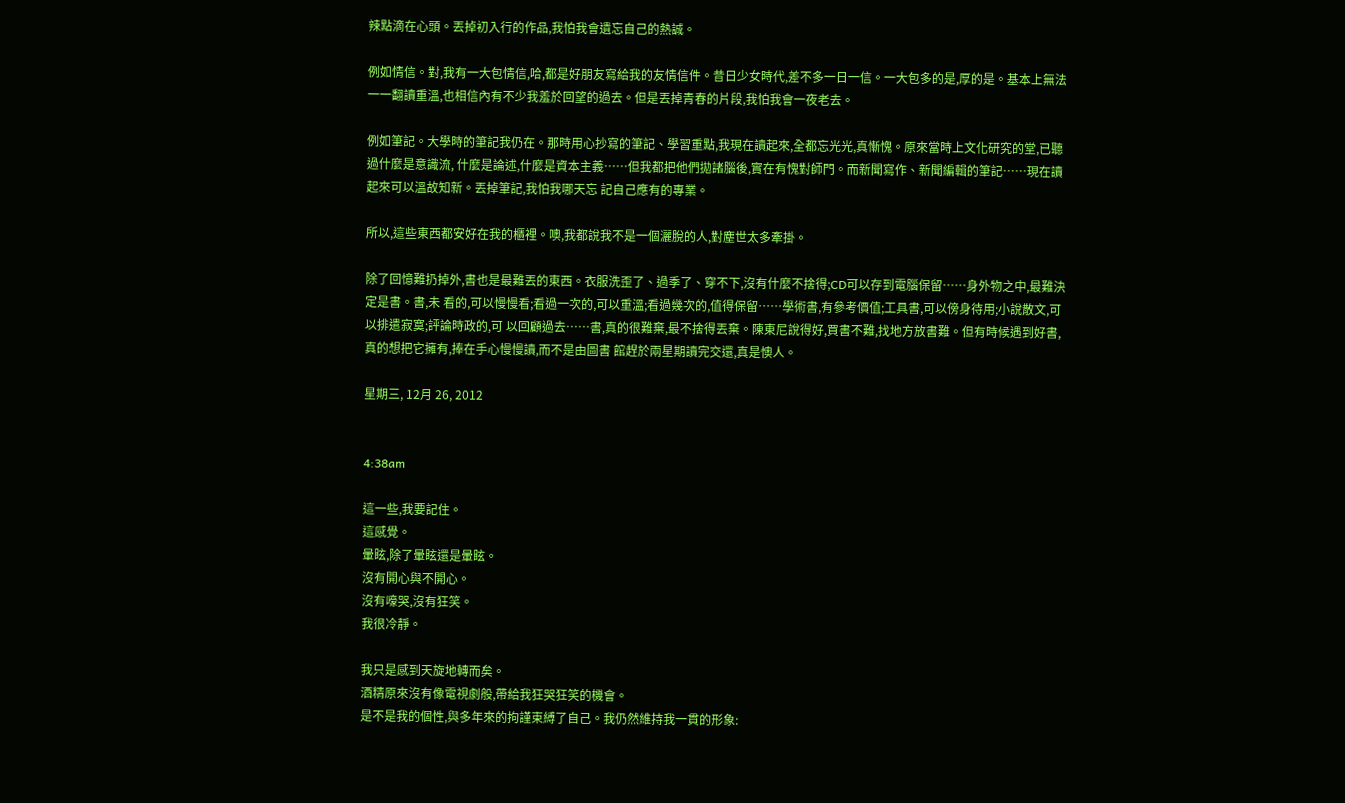辣點滴在心頭。丟掉初入行的作品,我怕我會遺忘自己的熱誠。

例如情信。對,我有一大包情信,哈,都是好朋友寫給我的友情信件。昔日少女時代,差不多一日一信。一大包多的是,厚的是。基本上無法一一翻讀重溫,也相信內有不少我羞於回望的過去。但是丟掉青春的片段,我怕我會一夜老去。

例如筆記。大學時的筆記我仍在。那時用心抄寫的筆記、學習重點,我現在讀起來,全都忘光光,真慚愧。原來當時上文化研究的堂,已聽過什麼是意識流, 什麼是論述,什麼是資本主義……但我都把他們拋諸腦後,實在有愧對師門。而新聞寫作、新聞編輯的筆記……現在讀起來可以溫故知新。丟掉筆記,我怕我哪天忘 記自己應有的專業。

所以,這些東西都安好在我的櫃裡。噢,我都說我不是一個灑脫的人,對塵世太多牽掛。

除了回憶難扔掉外,書也是最難丟的東西。衣服洗歪了、過季了、穿不下,沒有什麼不捨得;CD可以存到電腦保留……身外物之中,最難決定是書。書,未 看的,可以慢慢看;看過一次的,可以重溫;看過幾次的,值得保留……學術書,有參考價值;工具書,可以傍身待用;小說散文,可以排遣寂寞;評論時政的,可 以回顧過去……書,真的很難棄,最不捨得丟棄。陳東尼說得好,買書不難,找地方放書難。但有時候遇到好書,真的想把它擁有,捧在手心慢慢讀,而不是由圖書 館趕於兩星期讀完交還,真是懊人。

星期三, 12月 26, 2012


4:38am

這一些,我要記住。
這感覺。
暈眩,除了暈眩還是暈眩。
沒有開心與不開心。
沒有嚎哭,沒有狂笑。
我很冷靜。

我只是感到天旋地轉而矣。
酒精原來沒有像電視劇般,帶給我狂哭狂笑的機會。
是不是我的個性,與多年來的拘謹束縛了自己。我仍然維持我一貫的形象: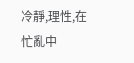冷靜,理性,在忙亂中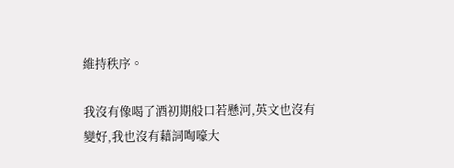維持秩序。

我沒有像喝了酒初期般口若懸河,英文也沒有變好,我也沒有藉詞啕嚎大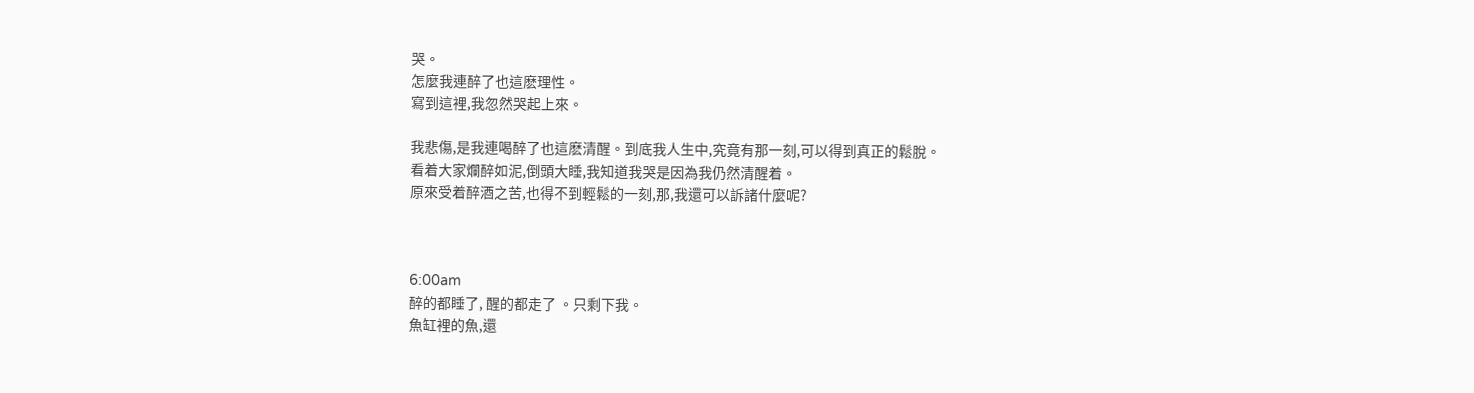哭。
怎麼我連醉了也這麽理性。
寫到這裡,我忽然哭起上來。

我悲傷,是我連喝醉了也這麽清醒。到底我人生中,究竟有那一刻,可以得到真正的鬆脫。
看着大家爛醉如泥,倒頭大睡,我知道我哭是因為我仍然清醒着。
原來受着醉酒之苦,也得不到輕鬆的一刻,那,我還可以訴諸什麼呢?



6:00am
醉的都睡了, 醒的都走了 。只剩下我。
魚缸裡的魚,還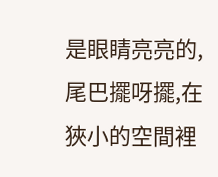是眼睛亮亮的,尾巴擺呀擺,在狹小的空間裡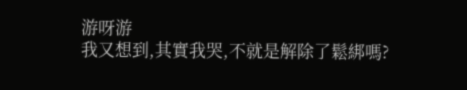游呀游
我又想到,其實我哭,不就是解除了鬆綁嗎?